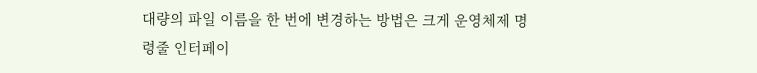대량의 파일 이름을 한 번에 변경하는 방법은 크게 운영체제 명령줄 인터페이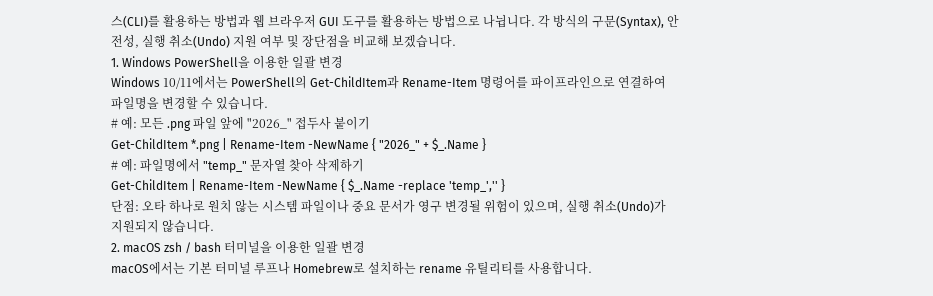스(CLI)를 활용하는 방법과 웹 브라우저 GUI 도구를 활용하는 방법으로 나뉩니다. 각 방식의 구문(Syntax), 안전성, 실행 취소(Undo) 지원 여부 및 장단점을 비교해 보겠습니다.
1. Windows PowerShell을 이용한 일괄 변경
Windows 10/11에서는 PowerShell의 Get-ChildItem과 Rename-Item 명령어를 파이프라인으로 연결하여 파일명을 변경할 수 있습니다.
# 예: 모든 .png 파일 앞에 "2026_" 접두사 붙이기
Get-ChildItem *.png | Rename-Item -NewName { "2026_" + $_.Name }
# 예: 파일명에서 "temp_" 문자열 찾아 삭제하기
Get-ChildItem | Rename-Item -NewName { $_.Name -replace 'temp_','' }
단점: 오타 하나로 원치 않는 시스템 파일이나 중요 문서가 영구 변경될 위험이 있으며, 실행 취소(Undo)가 지원되지 않습니다.
2. macOS zsh / bash 터미널을 이용한 일괄 변경
macOS에서는 기본 터미널 루프나 Homebrew로 설치하는 rename 유틸리티를 사용합니다.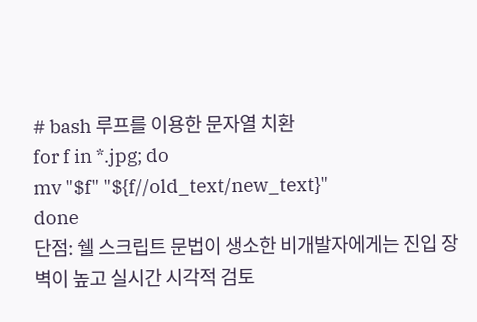# bash 루프를 이용한 문자열 치환
for f in *.jpg; do
mv "$f" "${f//old_text/new_text}"
done
단점: 쉘 스크립트 문법이 생소한 비개발자에게는 진입 장벽이 높고 실시간 시각적 검토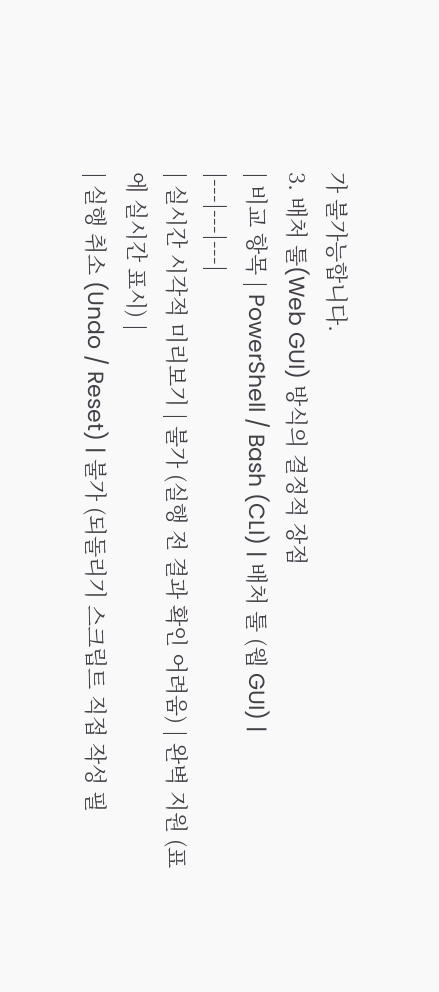가 불가능합니다.
3. 배처 툴(Web GUI) 방식의 결정적 장점
| 비교 항목 | PowerShell / Bash (CLI) | 배처 툴 (웹 GUI) |
|---|---|---|
| 실시간 시각적 미리보기 | 불가 (실행 전 결과 확인 어려움) | 완벽 지원 (표에 실시간 표시) |
| 실행 취소 (Undo / Reset) | 불가 (되돌리기 스크립트 직접 작성 필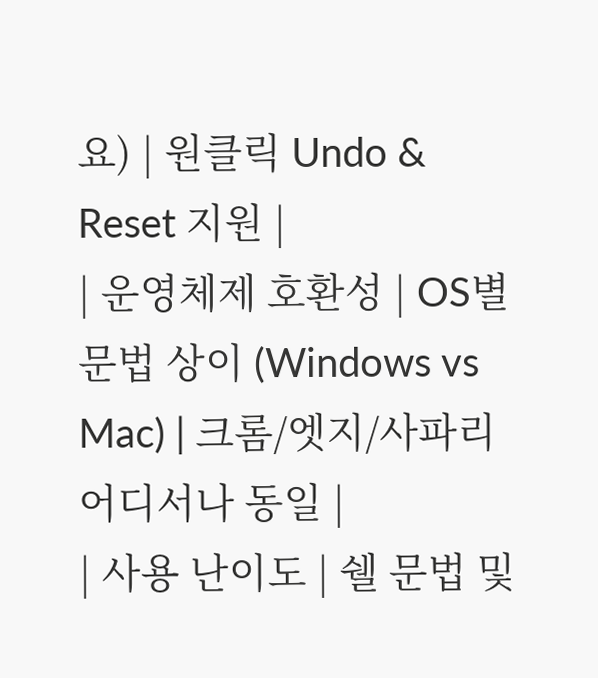요) | 원클릭 Undo & Reset 지원 |
| 운영체제 호환성 | OS별 문법 상이 (Windows vs Mac) | 크롬/엣지/사파리 어디서나 동일 |
| 사용 난이도 | 쉘 문법 및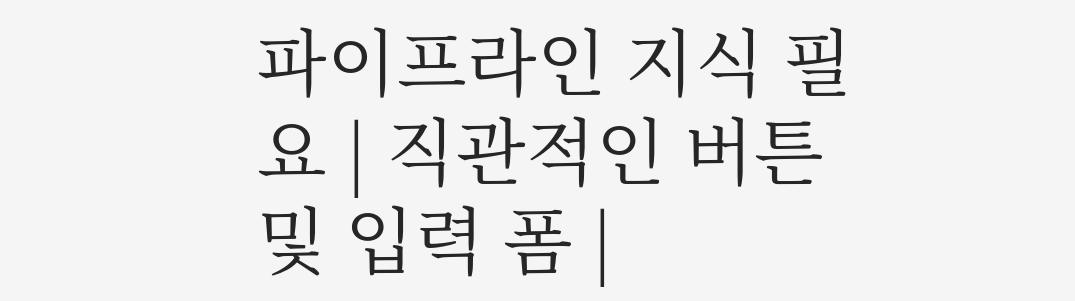파이프라인 지식 필요 | 직관적인 버튼 및 입력 폼 |